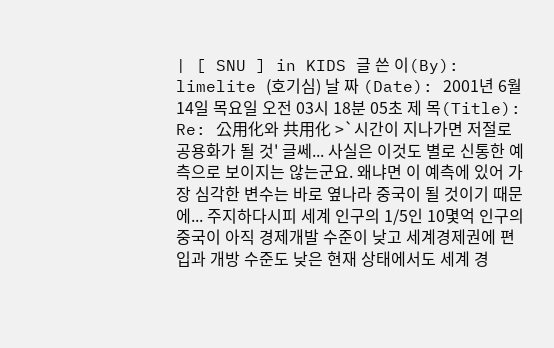| [ SNU ] in KIDS 글 쓴 이(By): limelite (호기심) 날 짜 (Date): 2001년 6월 14일 목요일 오전 03시 18분 05초 제 목(Title): Re: 公用化와 共用化 >`시간이 지나가면 저절로 공용화가 될 것' 글쎄... 사실은 이것도 별로 신통한 예측으로 보이지는 않는군요. 왜냐면 이 예측에 있어 가장 심각한 변수는 바로 옆나라 중국이 될 것이기 때문에... 주지하다시피 세계 인구의 1/5인 10몇억 인구의 중국이 아직 경제개발 수준이 낮고 세계경제권에 편입과 개방 수준도 낮은 현재 상태에서도 세계 경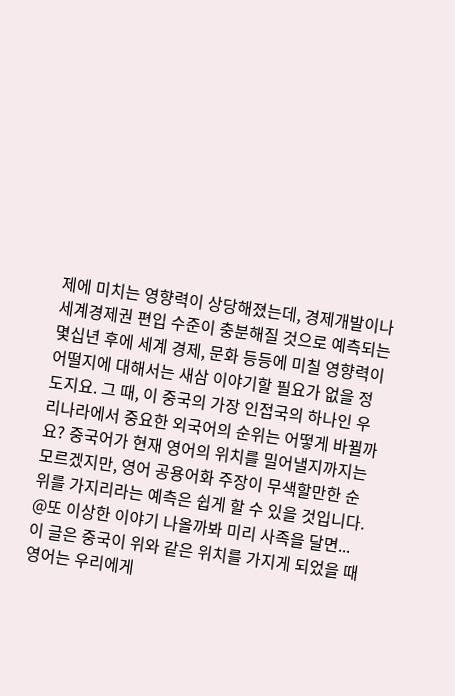제에 미치는 영향력이 상당해졌는데, 경제개발이나 세계경제권 편입 수준이 충분해질 것으로 예측되는 몇십년 후에 세계 경제, 문화 등등에 미칠 영향력이 어떨지에 대해서는 새삼 이야기할 필요가 없을 정도지요. 그 때, 이 중국의 가장 인접국의 하나인 우리나라에서 중요한 외국어의 순위는 어떻게 바뀔까요? 중국어가 현재 영어의 위치를 밀어낼지까지는 모르겠지만, 영어 공용어화 주장이 무색할만한 순위를 가지리라는 예측은 쉽게 할 수 있을 것입니다. @또 이상한 이야기 나올까봐 미리 사족을 달면... 이 글은 중국이 위와 같은 위치를 가지게 되었을 때 영어는 우리에게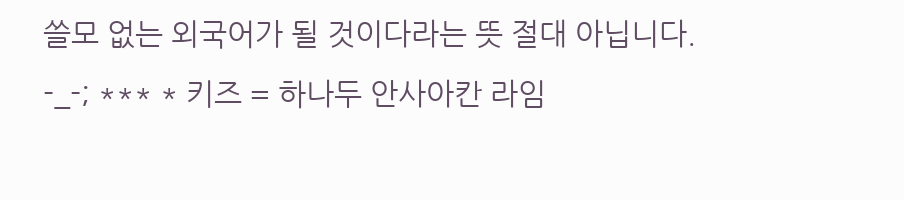쓸모 없는 외국어가 될 것이다라는 뜻 절대 아닙니다. -_-; *** * 키즈 = 하나두 안사아칸 라임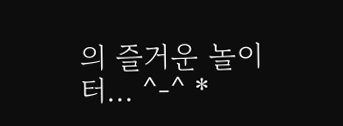의 즐거운 놀이터... ^-^ *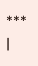*** |